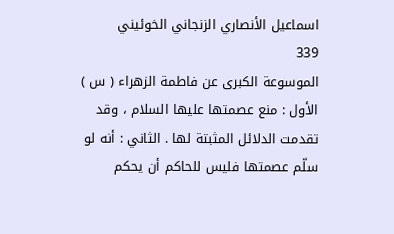اسماعيل الأنصاري الزنجاني الخوئيني
339
الموسوعة الكبرى عن فاطمة الزهراء ( س )
الأول : منع عصمتها عليها السلام ، وقد تقدمت الدلائل المثبتة لها . الثاني : أنه لو سلّم عصمتها فليس للحاكم أن يحكم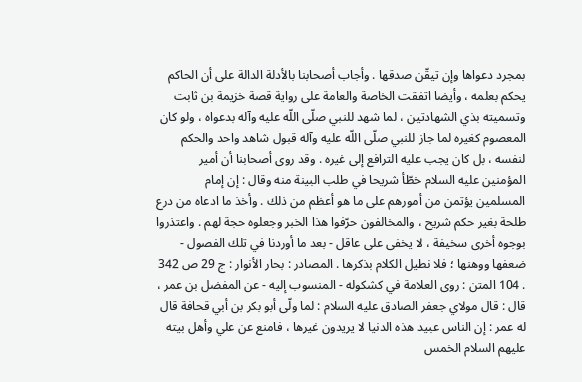بمجرد دعواها وإن تيقّن صدقها . وأجاب أصحابنا بالأدلة الدالة على أن الحاكم يحكم بعلمه ، وأيضا اتفقت الخاصة والعامة على رواية قصة خزيمة بن ثابت وتسميته بذي الشهادتين ، لما شهد للنبي صلّى اللّه عليه وآله بدعواه ، ولو كان المعصوم كغيره لما جاز للنبي صلّى اللّه عليه وآله قبول شاهد واحد والحكم لنفسه ، بل كان يجب عليه الترافع إلى غيره . وقد روى أصحابنا أن أمير المؤمنين عليه السلام خطّأ شريحا في طلب البينة منه وقال : إن إمام المسلمين يؤتمن من أمورهم على ما هو أعظم من ذلك . وأخذ ما ادعاه من درع طلحة بغير حكم شريح ، والمخالفون حرّفوا هذا الخبر وجعلوه حجة لهم . واعتذروا بوجوه أخرى سخيفة ، لا يخفى على عاقل - بعد ما أوردنا في تلك الفصول - ضعفها ووهنها ؛ فلا نطيل الكلام بذكرها . المصادر : بحار الأنوار : ج 29 ص 342 . 104 المتن : روى العلامة في كشكوله - المنسوب إليه - عن المفضل بن عمر ، قال : قال مولاي جعفر الصادق عليه السلام : لما ولّى أبو بكر بن أبي قحافة قال له عمر : إن الناس عبيد هذه الدنيا لا يريدون غيرها ، فامنع عن علي وأهل بيته عليهم السلام الخمس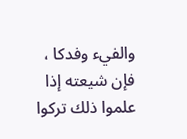والفيء وفدكا ، فإن شيعته إذا علموا ذلك تركوا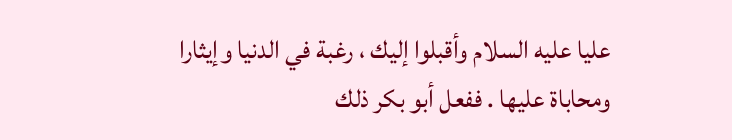عليا عليه السلام وأقبلوا إليك ، رغبة في الدنيا وإيثارا ومحاباة عليها . ففعل أبو بكر ذلك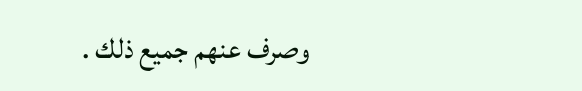وصرف عنهم جميع ذلك .